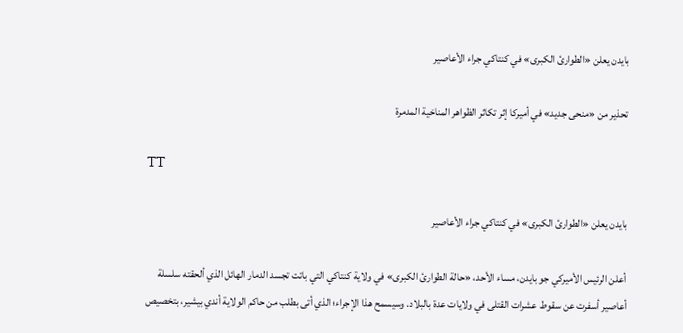بايدن يعلن «الطوارئ الكبرى» في كنتاكي جراء الأعاصير

تحذير من «منحى جديد» في أميركا إثر تكاثر الظواهر المناخية المدمرة

TT

بايدن يعلن «الطوارئ الكبرى» في كنتاكي جراء الأعاصير

أعلن الرئيس الأميركي جو بايدن، مساء الأحد، «حالة الطوارئ الكبرى» في ولاية كنتاكي التي باتت تجسد الدمار الهائل الذي ألحقته سلسلة أعاصير أسفرت عن سقوط عشرات القتلى في ولايات عدة بالبلاد. وسيسمح هذا الإجراء؛ الذي أتى بطلب من حاكم الولاية أندي بيشير، بتخصيص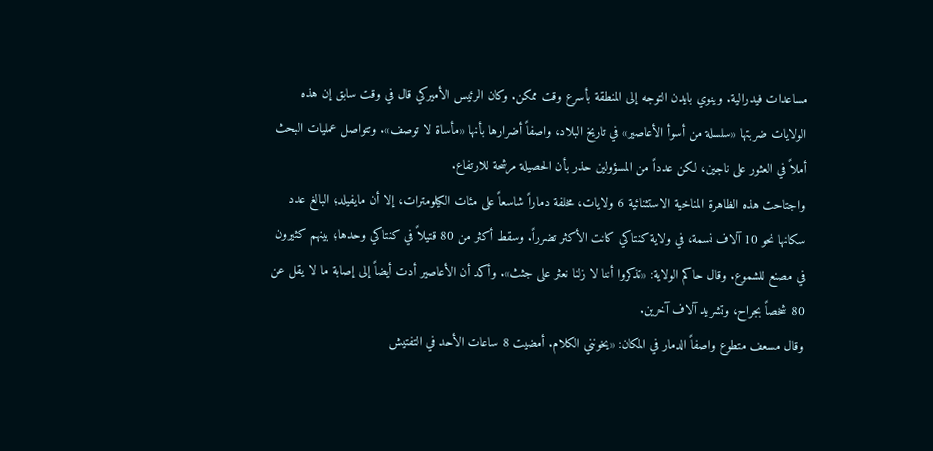مساعدات فيدرالية. وينوي بايدن التوجه إلى المنطقة بأسرع وقت ممكن. وكان الرئيس الأميركي قال في وقت سابق إن هذه الولايات ضربتها «سلسلة من أسوأ الأعاصير» في تاريخ البلاد، واصفاً أضرارها بأنها «مأساة لا توصف». وتتواصل عمليات البحث أملاً في العثور على ناجين، لكن عدداً من المسؤولين حذر بأن الحصيلة مرشحة للارتفاع.
واجتاحت هذه الظاهرة المناخية الاستثنائية 6 ولايات، مخلفة دماراً شاسعاً على مئات الكيلومترات، إلا أن مايفيلد؛ البالغ عدد سكانها نحو 10 آلاف نسمة، في ولاية كنتاكي كانت الأكثر تضرراً. وسقط أكثر من 80 قتيلاً في كنتاكي وحدها؛ بينهم كثيرون في مصنع للشموع. وقال حاكم الولاية: «تذكروا أننا لا زلنا نعثر على جثث». وأكد أن الأعاصير أدت أيضاً إلى إصابة ما لا يقل عن 80 شخصاً بجراح، وتشريد آلاف آخرين.
وقال مسعف متطوع واصفاً الدمار في المكان: «يخونني الكلام. أمضيت 8 ساعات الأحد في التفتيش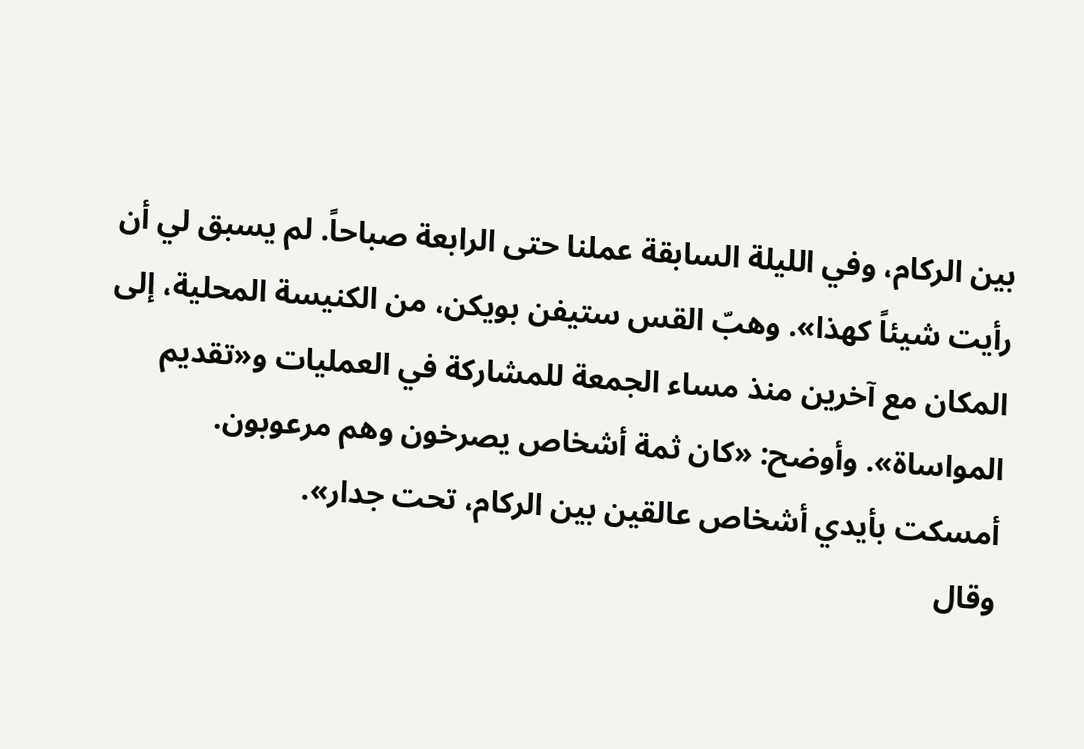بين الركام، وفي الليلة السابقة عملنا حتى الرابعة صباحاً. لم يسبق لي أن رأيت شيئاً كهذا». وهبّ القس ستيفن بويكن، من الكنيسة المحلية، إلى المكان مع آخرين منذ مساء الجمعة للمشاركة في العمليات و«تقديم المواساة». وأوضح: «كان ثمة أشخاص يصرخون وهم مرعوبون. أمسكت بأيدي أشخاص عالقين بين الركام، تحت جدار».
وقال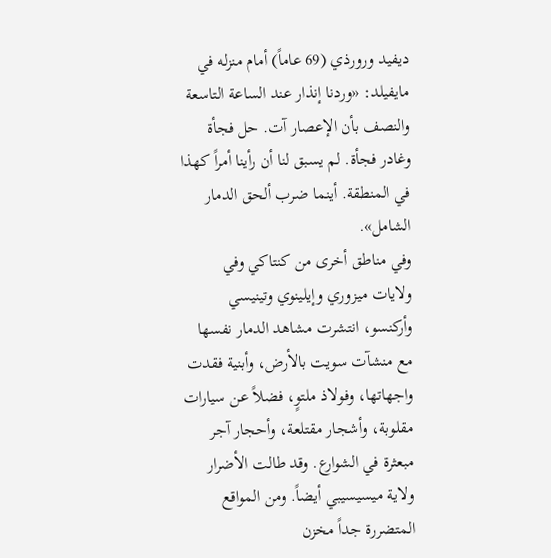ديفيد ورورذي (69 عاماً) أمام منزله في مايفيلد: «وردنا إنذار عند الساعة التاسعة والنصف بأن الإعصار آت. حل فجأة وغادر فجأة. لم يسبق لنا أن رأينا أمراً كهذا في المنطقة. أينما ضرب ألحق الدمار الشامل».
وفي مناطق أخرى من كنتاكي وفي ولايات ميزوري وإيلينوي وتينيسي وأركنسو، انتشرت مشاهد الدمار نفسها مع منشآت سويت بالأرض، وأبنية فقدت واجهاتها، وفولاذ ملتوٍ، فضلاً عن سيارات مقلوبة، وأشجار مقتلعة، وأحجار آجر مبعثرة في الشوارع. وقد طالت الأضرار ولاية ميسيسيبي أيضاً. ومن المواقع المتضررة جداً مخزن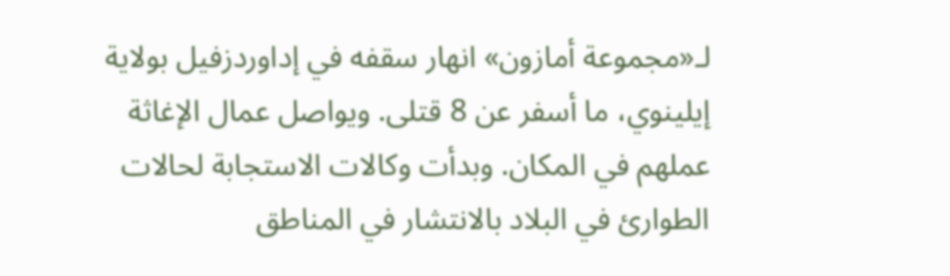لـ«مجموعة أمازون» انهار سقفه في إداوردزفيل بولاية إيلينوي، ما أسفر عن 8 قتلى. ويواصل عمال الإغاثة عملهم في المكان. وبدأت وكالات الاستجابة لحالات الطوارئ في البلاد بالانتشار في المناطق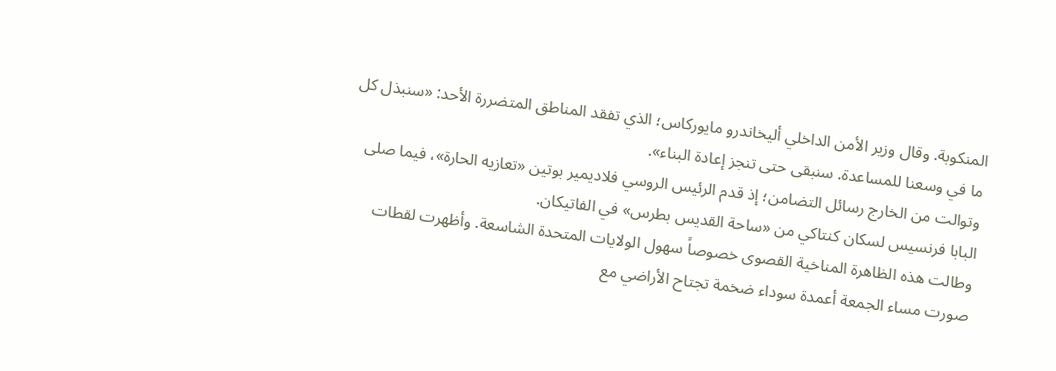المنكوبة. وقال وزير الأمن الداخلي أليخاندرو مايوركاس؛ الذي تفقد المناطق المتضررة الأحد: «سنبذل كل ما في وسعنا للمساعدة. سنبقى حتى تنجز إعادة البناء».
وتوالت من الخارج رسائل التضامن؛ إذ قدم الرئيس الروسي فلاديمير بوتين «تعازيه الحارة»، فيما صلى البابا فرنسيس لسكان كنتاكي من «ساحة القديس بطرس» في الفاتيكان.
وطالت هذه الظاهرة المناخية القصوى خصوصاً سهول الولايات المتحدة الشاسعة. وأظهرت لقطات صورت مساء الجمعة أعمدة سوداء ضخمة تجتاح الأراضي مع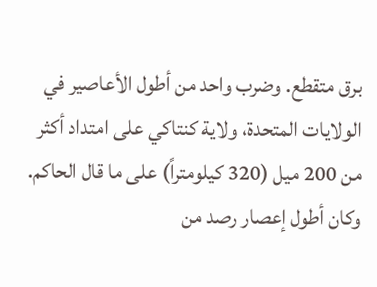برق متقطع. وضرب واحد من أطول الأعاصير في الولايات المتحدة، ولاية كنتاكي على امتداد أكثر من 200 ميل (320 كيلومتراً) على ما قال الحاكم. وكان أطول إعصار رصد من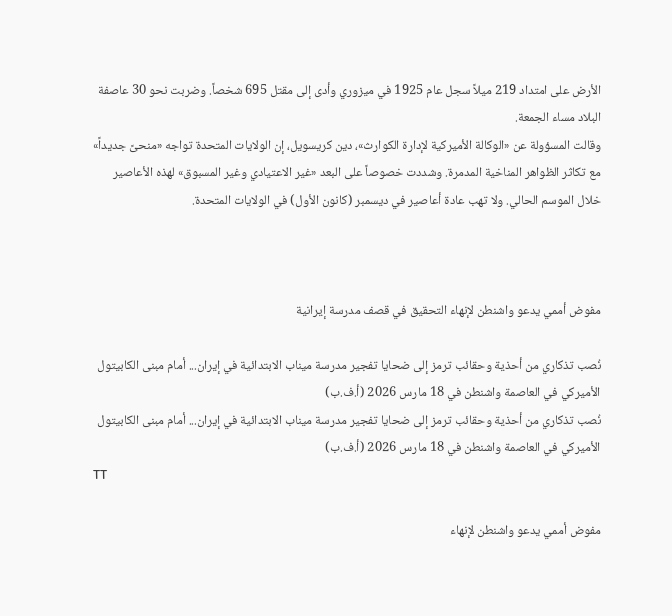الأرض على امتداد 219 ميلاً سجل عام 1925 في ميزوري وأدى إلى مقتل 695 شخصاً. وضربت نحو 30 عاصفة البلاد مساء الجمعة.
وقالت المسؤولة عن «الوكالة الأميركية لإدارة الكوارث»، دين كريسويل، إن الولايات المتحدة تواجه «منحىً جديداً» مع تكاثر الظواهر المناخية المدمرة. وشددت خصوصاً على البعد «غير الاعتيادي وغير المسبوق» لهذه الأعاصير خلال الموسم الحالي. ولا تهب عادة أعاصير في ديسمبر (كانون الأول) في الولايات المتحدة.



مفوض أممي يدعو واشنطن لإنهاء التحقيق في قصف مدرسة إيرانية

نُصب تذكاري من أحذية وحقائب ترمز إلى ضحايا تفجير مدرسة ميناب الابتدائية في إيران... أمام مبنى الكابيتول الأميركي في العاصمة واشنطن في 18 مارس 2026 (أ.ف.ب)
نُصب تذكاري من أحذية وحقائب ترمز إلى ضحايا تفجير مدرسة ميناب الابتدائية في إيران... أمام مبنى الكابيتول الأميركي في العاصمة واشنطن في 18 مارس 2026 (أ.ف.ب)
TT

مفوض أممي يدعو واشنطن لإنهاء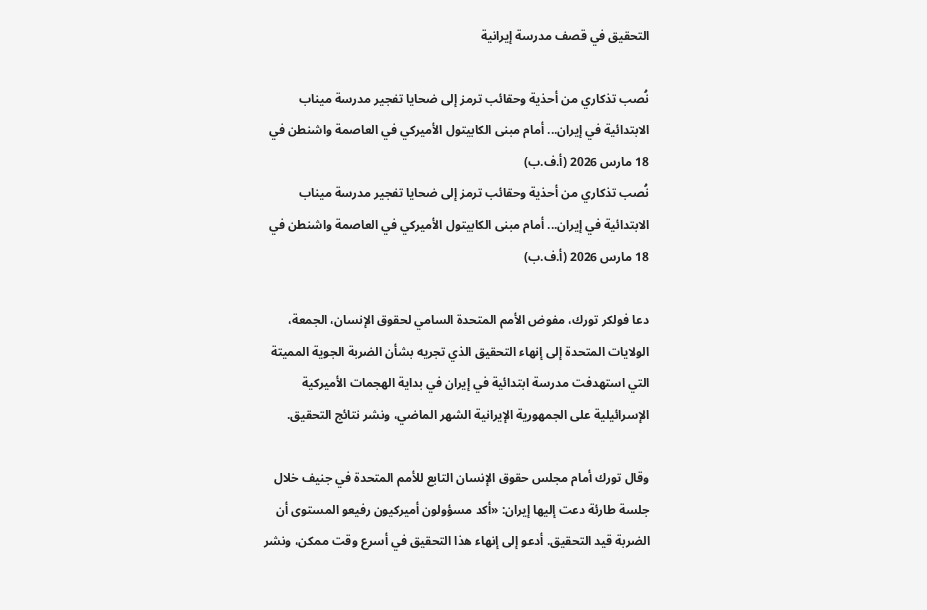التحقيق في قصف مدرسة إيرانية

نُصب تذكاري من أحذية وحقائب ترمز إلى ضحايا تفجير مدرسة ميناب الابتدائية في إيران... أمام مبنى الكابيتول الأميركي في العاصمة واشنطن في 18 مارس 2026 (أ.ف.ب)
نُصب تذكاري من أحذية وحقائب ترمز إلى ضحايا تفجير مدرسة ميناب الابتدائية في إيران... أمام مبنى الكابيتول الأميركي في العاصمة واشنطن في 18 مارس 2026 (أ.ف.ب)

دعا فولكر تورك، مفوض الأمم المتحدة السامي لحقوق الإنسان، الجمعة، الولايات المتحدة إلى إنهاء التحقيق الذي تجريه بشأن الضربة الجوية المميتة التي استهدفت مدرسة ابتدائية في إيران في بداية الهجمات الأميركية الإسرائيلية على الجمهورية الإيرانية الشهر الماضي، ونشر نتائج التحقيق.

وقال تورك أمام مجلس حقوق الإنسان التابع للأمم المتحدة في جنيف خلال جلسة طارئة دعت إليها إيران: «أكد مسؤولون أميركيون رفيعو المستوى أن الضربة قيد التحقيق. أدعو إلى إنهاء هذا التحقيق في أسرع وقت ممكن، ونشر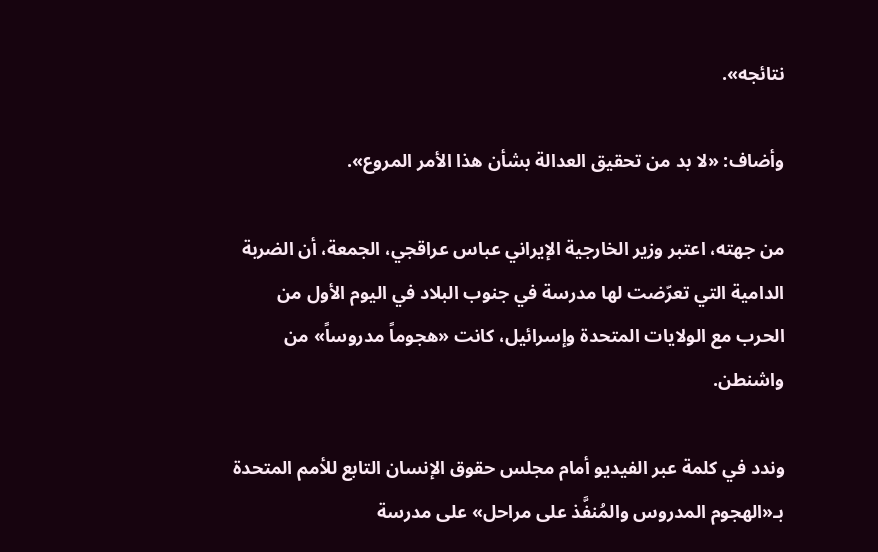نتائجه».

وأضاف: «لا بد من تحقيق العدالة بشأن هذا الأمر المروع».

من جهته، اعتبر وزير الخارجية الإيراني عباس عراقجي، الجمعة، أن الضربة الدامية التي تعرّضت لها مدرسة في جنوب البلاد في اليوم الأول من الحرب مع الولايات المتحدة وإسرائيل، كانت «هجوماً مدروساً» من واشنطن.

وندد في كلمة عبر الفيديو أمام مجلس حقوق الإنسان التابع للأمم المتحدة بـ«الهجوم المدروس والمُنفَّذ على مراحل» على مدرسة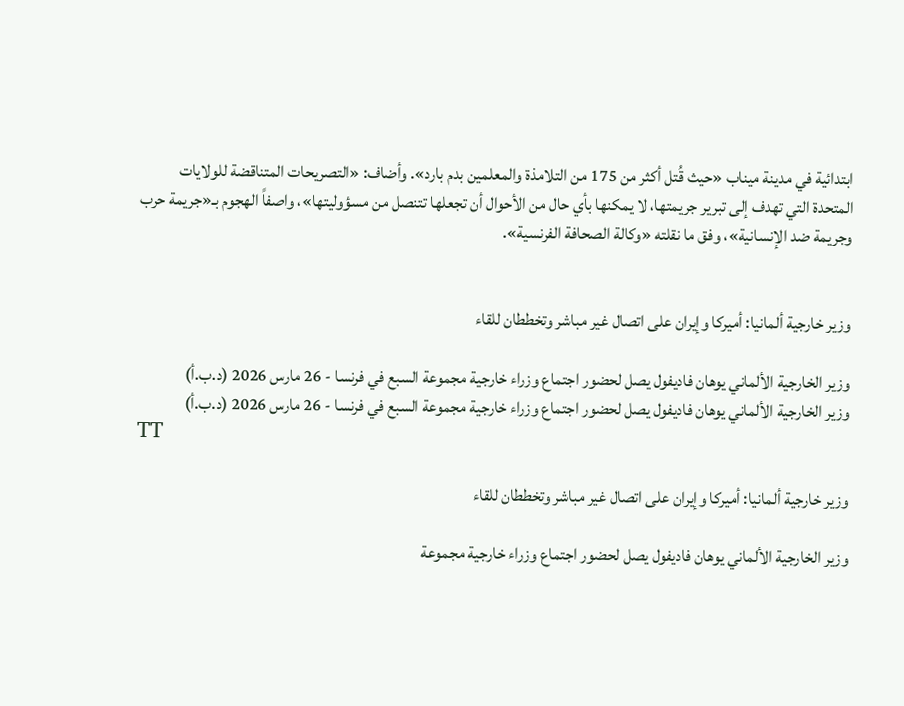ابتدائية في مدينة ميناب «حيث قُتل أكثر من 175 من التلامذة والمعلمين بدم بارد». وأضاف: «التصريحات المتناقضة للولايات المتحدة التي تهدف إلى تبرير جريمتها، لا يمكنها بأي حال من الأحوال أن تجعلها تتنصل من مسؤوليتها»، واصفاً الهجوم بـ«جريمة حرب وجريمة ضد الإنسانية»، وفق ما نقلته «وكالة الصحافة الفرنسية».


وزير خارجية ألمانيا: أميركا وإيران على اتصال غير مباشر وتخططان للقاء

وزير الخارجية الألماني يوهان فاديفول يصل لحضور اجتماع وزراء خارجية مجموعة السبع في فرنسا - 26 مارس 2026 (د.ب.أ)
وزير الخارجية الألماني يوهان فاديفول يصل لحضور اجتماع وزراء خارجية مجموعة السبع في فرنسا - 26 مارس 2026 (د.ب.أ)
TT

وزير خارجية ألمانيا: أميركا وإيران على اتصال غير مباشر وتخططان للقاء

وزير الخارجية الألماني يوهان فاديفول يصل لحضور اجتماع وزراء خارجية مجموعة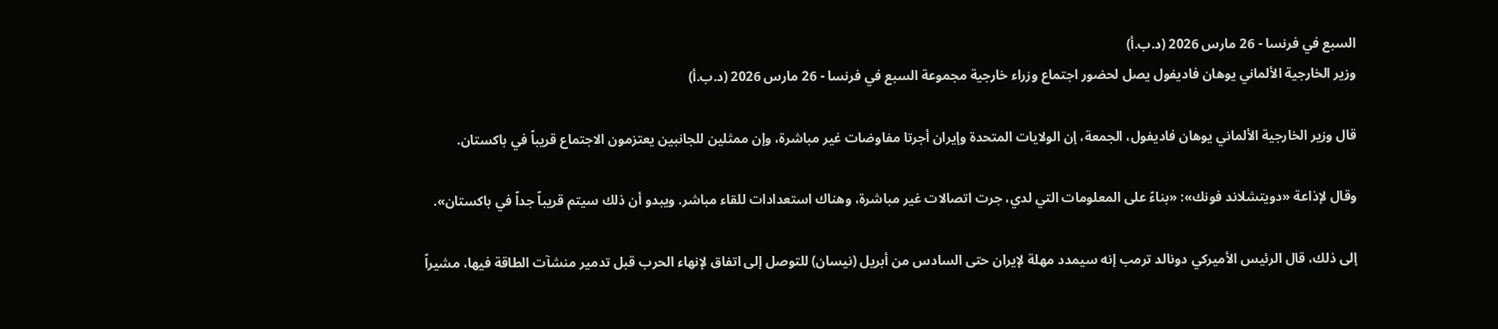السبع في فرنسا - 26 مارس 2026 (د.ب.أ)
وزير الخارجية الألماني يوهان فاديفول يصل لحضور اجتماع وزراء خارجية مجموعة السبع في فرنسا - 26 مارس 2026 (د.ب.أ)

قال وزير الخارجية الألماني يوهان فاديفول، الجمعة، إن الولايات المتحدة وإيران أجرتا مفاوضات غير مباشرة، وإن ممثلين للجانبين يعتزمون الاجتماع قريباً في باكستان.

وقال لإذاعة «دويتشلاند فونك»: «بناءً على المعلومات التي لدي، جرت اتصالات غير مباشرة، وهناك استعدادات للقاء مباشر. ويبدو أن ذلك سيتم قريباً جداً في باكستان».

إلى ذلك، قال الرئيس الأميركي دونالد ترمب إنه سيمدد مهلة لإيران حتى السادس من أبريل (نيسان) للتوصل إلى اتفاق لإنهاء الحرب قبل تدمير منشآت الطاقة فيها، مشيراً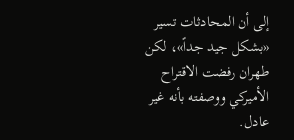إلى أن المحادثات تسير «بشكل جيد جداً»، لكن طهران رفضت الاقتراح الأميركي ووصفته بأنه غير عادل.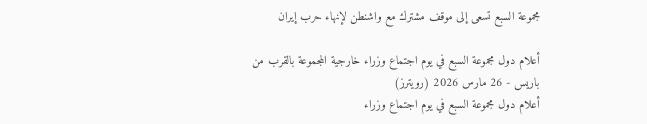مجموعة السبع تسعى إلى موقف مشترك مع واشنطن لإنهاء حرب إيران

أعلام دول مجموعة السبع في يوم اجتماع وزراء خارجية المجموعة بالقرب من باريس - 26 مارس 2026 (رويترز)
أعلام دول مجموعة السبع في يوم اجتماع وزراء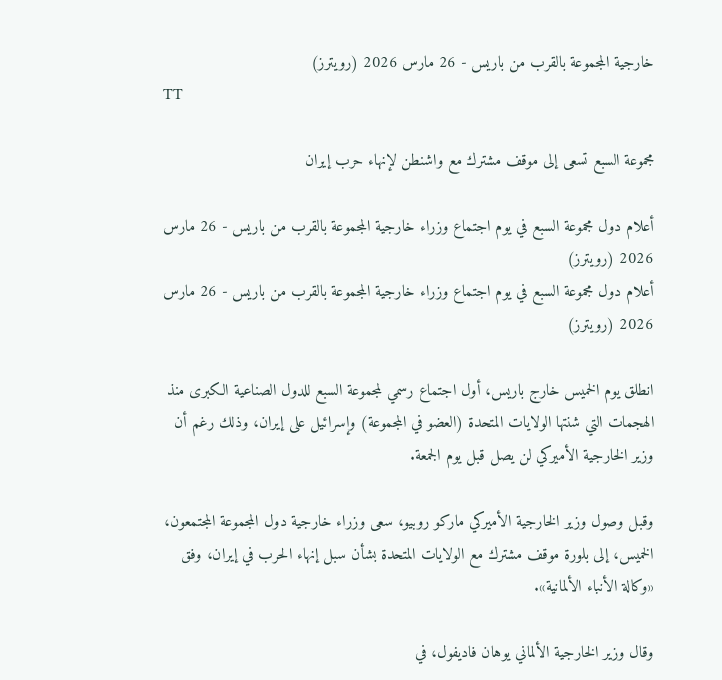خارجية المجموعة بالقرب من باريس - 26 مارس 2026 (رويترز)
TT

مجموعة السبع تسعى إلى موقف مشترك مع واشنطن لإنهاء حرب إيران

أعلام دول مجموعة السبع في يوم اجتماع وزراء خارجية المجموعة بالقرب من باريس - 26 مارس 2026 (رويترز)
أعلام دول مجموعة السبع في يوم اجتماع وزراء خارجية المجموعة بالقرب من باريس - 26 مارس 2026 (رويترز)

انطلق يوم الخميس خارج باريس، أول اجتماع رسمي لمجموعة السبع للدول الصناعية الكبرى منذ الهجمات التي شنتها الولايات المتحدة (العضو في المجموعة) وإسرائيل على إيران، وذلك رغم أن وزير الخارجية الأميركي لن يصل قبل يوم الجمعة.

وقبل وصول وزير الخارجية الأميركي ماركو روبيو، سعى وزراء خارجية دول المجموعة المجتمعون، الخميس، إلى بلورة موقف مشترك مع الولايات المتحدة بشأن سبل إنهاء الحرب في إيران، وفق «وكالة الأنباء الألمانية».

وقال وزير الخارجية الألماني يوهان فاديفول، في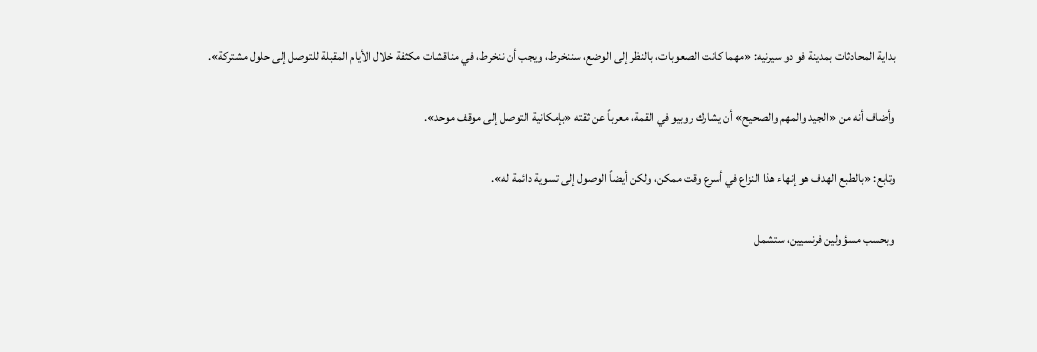بداية المحادثات بمدينة فو دو سيرنيه: «مهما كانت الصعوبات، بالنظر إلى الوضع، سننخرط، ويجب أن ننخرط، في مناقشات مكثفة خلال الأيام المقبلة للتوصل إلى حلول مشتركة».

وأضاف أنه من «الجيد والمهم والصحيح» أن يشارك روبيو في القمة، معرباً عن ثقته «بإمكانية التوصل إلى موقف موحد».

وتابع: «بالطبع الهدف هو إنهاء هذا النزاع في أسرع وقت ممكن، ولكن أيضاً الوصول إلى تسوية دائمة له».

وبحسب مسؤولين فرنسيين، ستشمل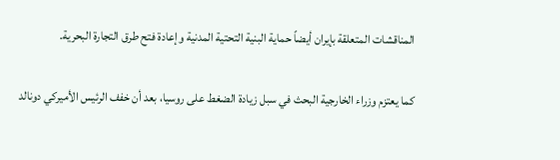المناقشات المتعلقة بإيران أيضاً حماية البنية التحتية المدنية وإعادة فتح طرق التجارة البحرية.

كما يعتزم وزراء الخارجية البحث في سبل زيادة الضغط على روسيا، بعد أن خفف الرئيس الأميركي دونالد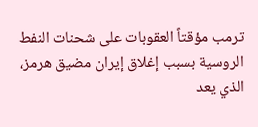ترمب مؤقتاً العقوبات على شحنات النفط الروسية بسبب إغلاق إيران مضيق هرمز، الذي يعد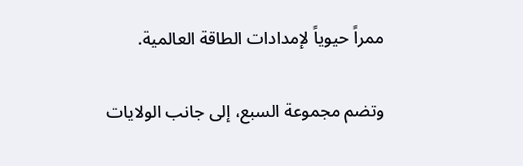ممراً حيوياً لإمدادات الطاقة العالمية.

وتضم مجموعة السبع، إلى جانب الولايات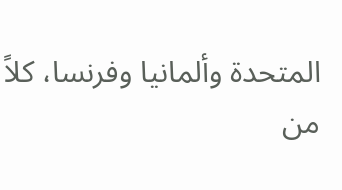المتحدة وألمانيا وفرنسا، كلاً من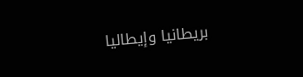بريطانيا وإيطاليا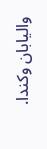واليابان وكندا.